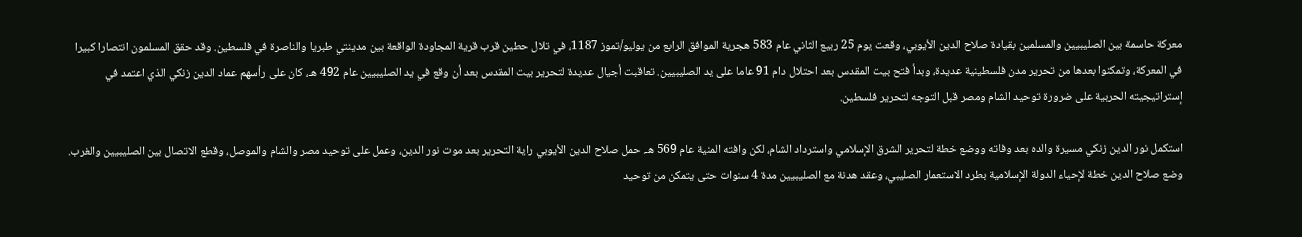معركة حاسمة بين الصليبيين والمسلمين بقيادة صلاح الدين الأيوبي، وقعت يوم 25 ربيع الثاني عام 583 هجرية الموافق الرابع من يوليو/تموز 1187، في تلال حطين قرب قرية المجاودة الواقعة بين مدينتي طبريا والناصرة في فلسطين. وقد حقق المسلمون انتصارا كبيرا في المعركة، وتمكنوا بعدها من تحرير مدن فلسطينية عديدة، وبدأ فتح بيت المقدس بعد احتلال دام 91 عاما على يد الصليبيين. تعاقبت أجيال عديدة لتحرير بيت المقدس بعد أن وقع في يد الصليبيين عام 492 هـ، كان على رأسهم عماد الدين زنكي الذي اعتمد في إستراتيجيته الحربية على ضرورة توحيد الشام ومصر قبل التوجه لتحرير فلسطين.

استكمل نور الدين زنكي مسيرة والده بعد وفاته ووضع خطة لتحرير الشرق الإسلامي واسترداد الشام، لكن وافته المنية عام 569 هـ. حمل صلاح الدين الأيوبي راية التحرير بعد موت نور الدين، وعمل على توحيد مصر والشام والموصل، وقطع الاتصال بين الصليبيين والغرب. وضع صلاح الدين خطة لإحياء الدولة الإسلامية بطرد الاستعمار الصليبي، وعقد هدنة مع الصليبيين مدة 4 سنوات حتى يتمكن من توحيد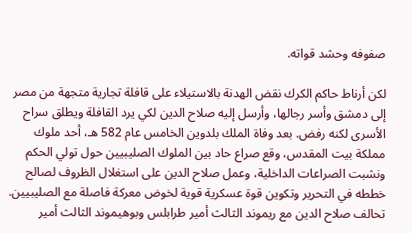صفوفه وحشد قواته.

لكن أرناط حاكم الكرك نقض الهدنة بالاستيلاء على قافلة تجارية متجهة من مصر إلى دمشق وأسر رجالها، وأرسل إليه صلاح الدين لكي يرد القافلة ويطلق سراح الأسرى لكنه رفض. بعد وفاة الملك بلدوين الخامس عام 582 هـ، أحد ملوك مملكة بيت المقدس، وقع صراع حاد بين الملوك الصليبيين حول تولي الحكم ونشبت الصراعات الداخلية، وعمل صلاح الدين على استغلال الظروف لصالح خططه في التحرير وتكوين قوة عسكرية قوية لخوض معركة فاصلة مع الصليبيين. تحالف صلاح الدين مع ريموند الثالث أمير طرابلس وبوهيموند الثالث أمير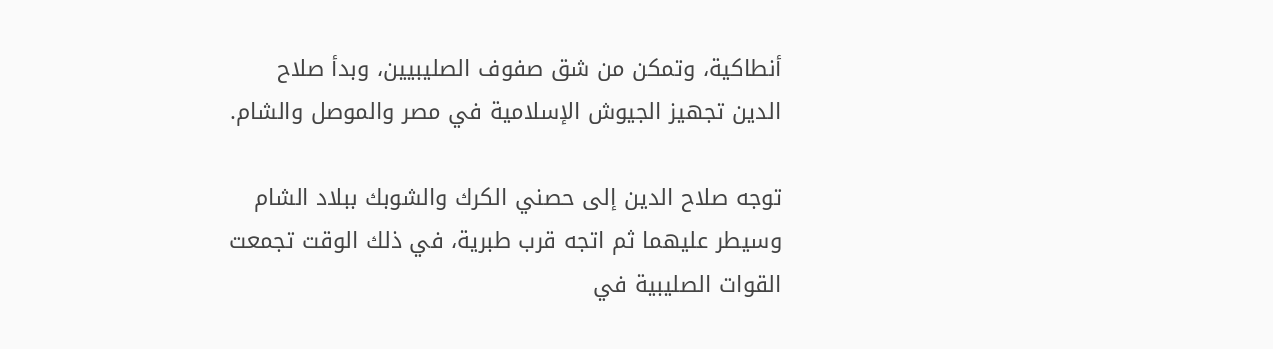أنطاكية، وتمكن من شق صفوف الصليبيين، وبدأ صلاح الدين تجهيز الجيوش الإسلامية في مصر والموصل والشام.

توجه صلاح الدين إلى حصني الكرك والشوبك ببلاد الشام وسيطر عليهما ثم اتجه قرب طبرية، في ذلك الوقت تجمعت القوات الصليبية في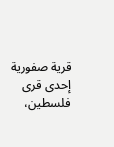قرية صفورية إحدى قرى فلسطين،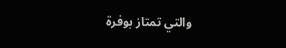والتي تمتاز بوفرة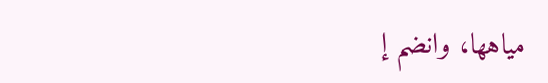مياهها، وانضم إ